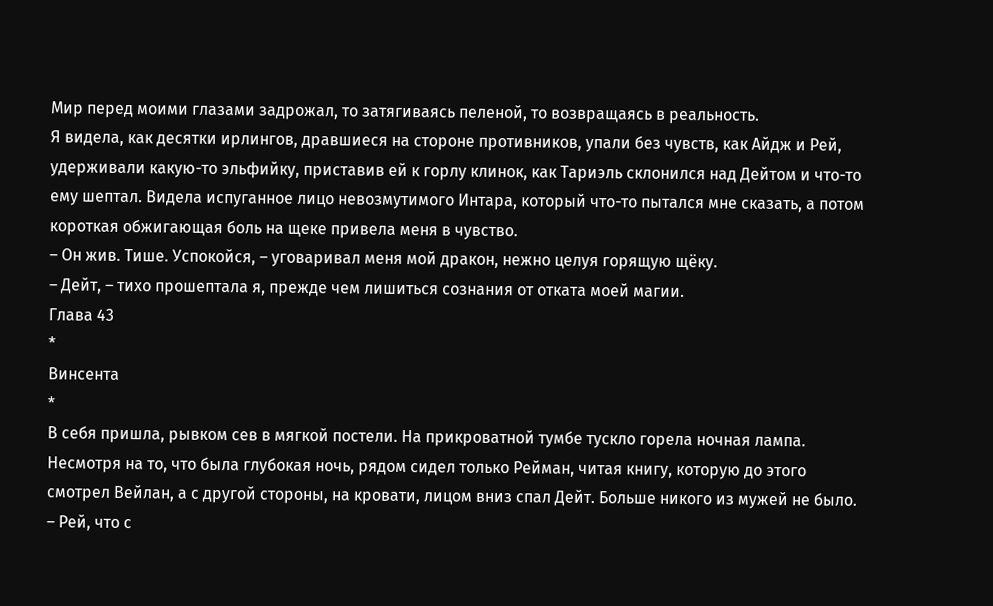Мир перед моими глазами задрожал, то затягиваясь пеленой, то возвращаясь в реальность.
Я видела, как десятки ирлингов, дравшиеся на стороне противников, упали без чувств, как Айдж и Рей, удерживали какую-то эльфийку, приставив ей к горлу клинок, как Тариэль склонился над Дейтом и что-то ему шептал. Видела испуганное лицо невозмутимого Интара, который что-то пытался мне сказать, а потом короткая обжигающая боль на щеке привела меня в чувство.
– Он жив. Тише. Успокойся, – уговаривал меня мой дракон, нежно целуя горящую щёку.
– Дейт, – тихо прошептала я, прежде чем лишиться сознания от отката моей магии.
Глава 43
*
Винсента
*
В себя пришла, рывком сев в мягкой постели. На прикроватной тумбе тускло горела ночная лампа. Несмотря на то, что была глубокая ночь, рядом сидел только Рейман, читая книгу, которую до этого смотрел Вейлан, а с другой стороны, на кровати, лицом вниз спал Дейт. Больше никого из мужей не было.
– Рей, что с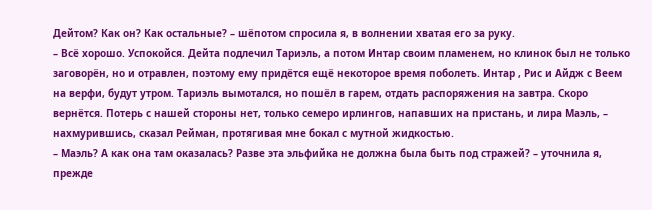Дейтом? Как он? Как остальные? – шёпотом спросила я, в волнении хватая его за руку.
– Всё хорошо. Успокойся. Дейта подлечил Тариэль, а потом Интар своим пламенем, но клинок был не только заговорён, но и отравлен, поэтому ему придётся ещё некоторое время поболеть. Интар , Рис и Айдж с Веем на верфи, будут утром. Тариэль вымотался, но пошёл в гарем, отдать распоряжения на завтра. Скоро вернётся. Потерь с нашей стороны нет, только семеро ирлингов, напавших на пристань, и лира Маэль, – нахмурившись, сказал Рейман, протягивая мне бокал с мутной жидкостью.
– Маэль? А как она там оказалась? Разве эта эльфийка не должна была быть под стражей? – уточнила я, прежде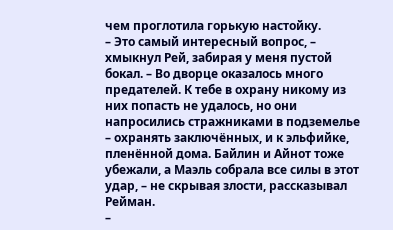чем проглотила горькую настойку.
– Это самый интересный вопрос, – хмыкнул Рей, забирая у меня пустой бокал. – Во дворце оказалось много предателей. К тебе в охрану никому из них попасть не удалось, но они напросились стражниками в подземелье – охранять заключённых, и к эльфийке, пленённой дома. Байлин и Айнот тоже убежали, а Маэль собрала все силы в этот удар, – не скрывая злости, рассказывал Рейман.
–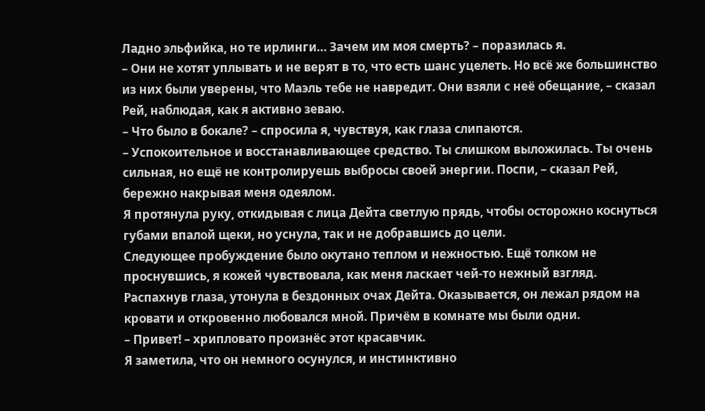Ладно эльфийка, но те ирлинги… Зачем им моя смерть? – поразилась я.
– Они не хотят уплывать и не верят в то, что есть шанс уцелеть. Но всё же большинство из них были уверены, что Маэль тебе не навредит. Они взяли с неё обещание, – сказал Рей, наблюдая, как я активно зеваю.
– Что было в бокале? – спросила я, чувствуя, как глаза слипаются.
– Успокоительное и восстанавливающее средство. Ты слишком выложилась. Ты очень сильная, но ещё не контролируешь выбросы своей энергии. Поспи, – сказал Рей, бережно накрывая меня одеялом.
Я протянула руку, откидывая с лица Дейта светлую прядь, чтобы осторожно коснуться губами впалой щеки, но уснула, так и не добравшись до цели.
Следующее пробуждение было окутано теплом и нежностью. Ещё толком не проснувшись, я кожей чувствовала, как меня ласкает чей-то нежный взгляд. Распахнув глаза, утонула в бездонных очах Дейта. Оказывается, он лежал рядом на кровати и откровенно любовался мной. Причём в комнате мы были одни.
– Привет! – хрипловато произнёс этот красавчик.
Я заметила, что он немного осунулся, и инстинктивно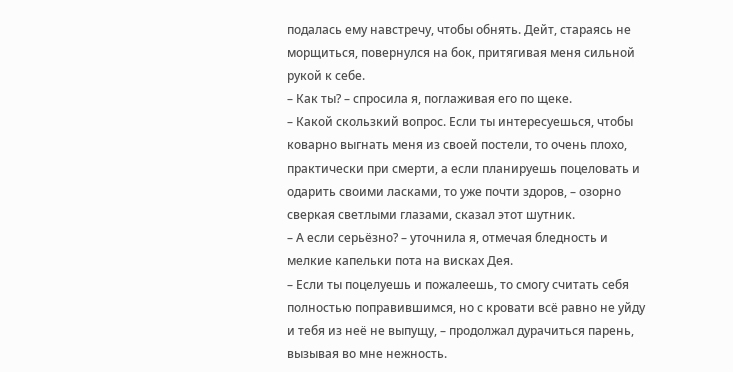подалась ему навстречу, чтобы обнять. Дейт, стараясь не морщиться, повернулся на бок, притягивая меня сильной рукой к себе.
– Как ты? – спросила я, поглаживая его по щеке.
– Какой скользкий вопрос. Если ты интересуешься, чтобы коварно выгнать меня из своей постели, то очень плохо, практически при смерти, а если планируешь поцеловать и одарить своими ласками, то уже почти здоров, – озорно сверкая светлыми глазами, сказал этот шутник.
– А если серьёзно? – уточнила я, отмечая бледность и мелкие капельки пота на висках Дея.
– Если ты поцелуешь и пожалеешь, то смогу считать себя полностью поправившимся, но с кровати всё равно не уйду и тебя из неё не выпущу, – продолжал дурачиться парень, вызывая во мне нежность.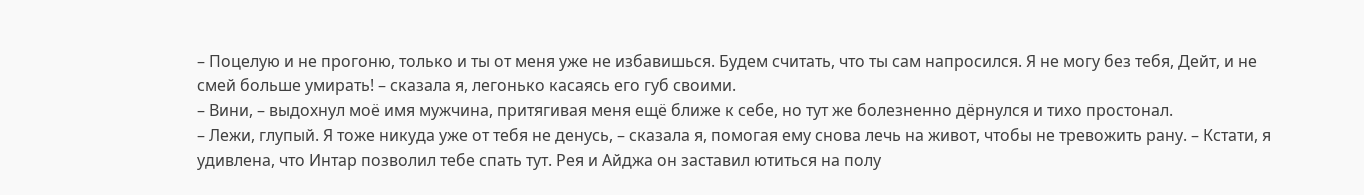– Поцелую и не прогоню, только и ты от меня уже не избавишься. Будем считать, что ты сам напросился. Я не могу без тебя, Дейт, и не смей больше умирать! – сказала я, легонько касаясь его губ своими.
– Вини, – выдохнул моё имя мужчина, притягивая меня ещё ближе к себе, но тут же болезненно дёрнулся и тихо простонал.
– Лежи, глупый. Я тоже никуда уже от тебя не денусь, – сказала я, помогая ему снова лечь на живот, чтобы не тревожить рану. – Кстати, я удивлена, что Интар позволил тебе спать тут. Рея и Айджа он заставил ютиться на полу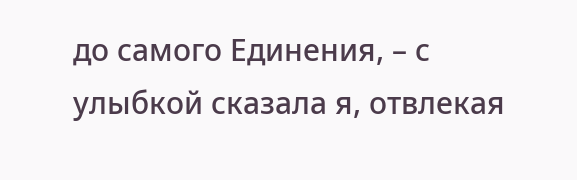до самого Единения, – с улыбкой сказала я, отвлекая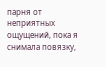парня от неприятных ощущений, пока я снимала повязку,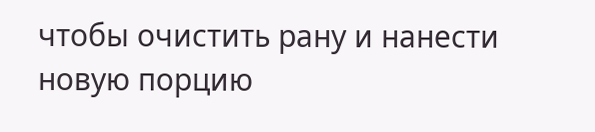чтобы очистить рану и нанести новую порцию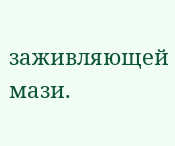заживляющей мази.